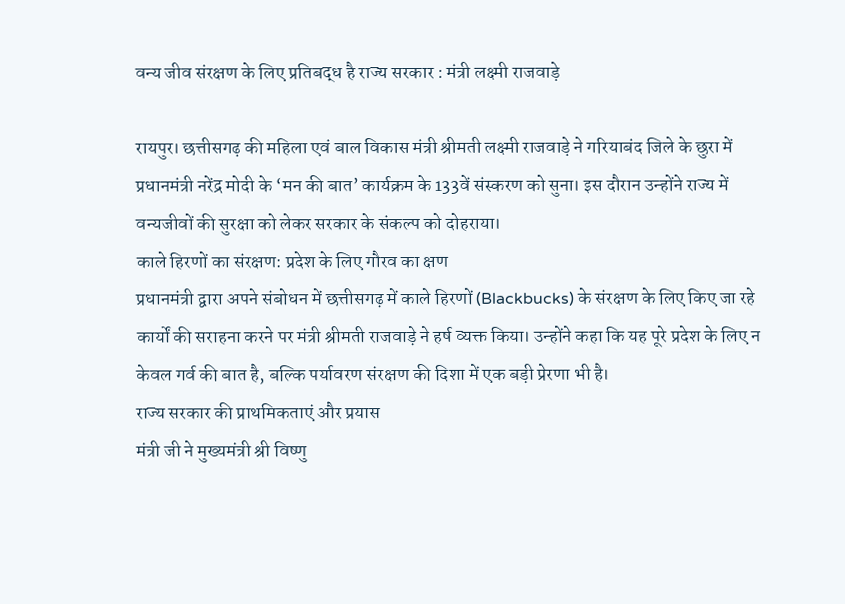वन्य जीव संरक्षण के लिए प्रतिबद्ध है राज्य सरकार : मंत्री लक्ष्मी राजवाड़े

रायपुर। छत्तीसगढ़ की महिला एवं बाल विकास मंत्री श्रीमती लक्ष्मी राजवाड़े ने गरियाबंद जिले के छुरा में प्रधानमंत्री नरेंद्र मोदी के ‘मन की बात’ कार्यक्रम के 133वें संस्करण को सुना। इस दौरान उन्होंने राज्य में वन्यजीवों की सुरक्षा को लेकर सरकार के संकल्प को दोहराया।
काले हिरणों का संरक्षण: प्रदेश के लिए गौरव का क्षण
प्रधानमंत्री द्वारा अपने संबोधन में छत्तीसगढ़ में काले हिरणों (Blackbucks) के संरक्षण के लिए किए जा रहे कार्यों की सराहना करने पर मंत्री श्रीमती राजवाड़े ने हर्ष व्यक्त किया। उन्होंने कहा कि यह पूरे प्रदेश के लिए न केवल गर्व की बात है, बल्कि पर्यावरण संरक्षण की दिशा में एक बड़ी प्रेरणा भी है।
राज्य सरकार की प्राथमिकताएं और प्रयास
मंत्री जी ने मुख्यमंत्री श्री विष्णु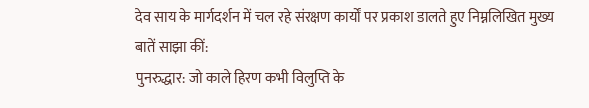देव साय के मार्गदर्शन में चल रहे संरक्षण कार्यों पर प्रकाश डालते हुए निम्नलिखित मुख्य बातें साझा कीं:
पुनरुद्धार: जो काले हिरण कभी विलुप्ति के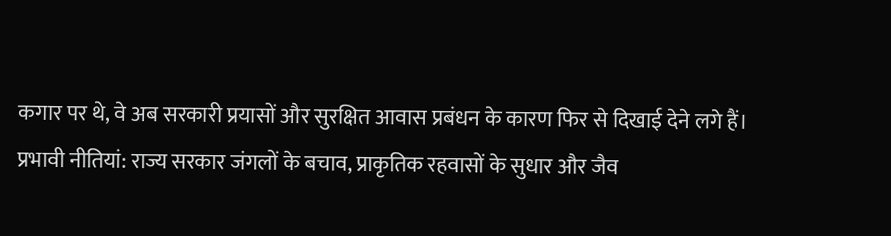कगार पर थे, वे अब सरकारी प्रयासों और सुरक्षित आवास प्रबंधन के कारण फिर से दिखाई देने लगे हैं।
प्रभावी नीतियां: राज्य सरकार जंगलों के बचाव, प्राकृतिक रहवासों के सुधार और जैव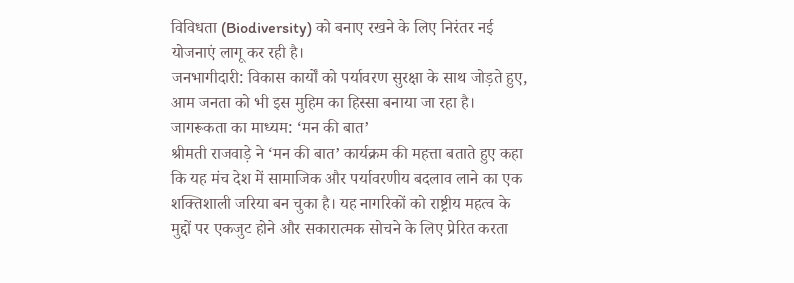विविधता (Biodiversity) को बनाए रखने के लिए निरंतर नई योजनाएं लागू कर रही है।
जनभागीदारी: विकास कार्यों को पर्यावरण सुरक्षा के साथ जोड़ते हुए, आम जनता को भी इस मुहिम का हिस्सा बनाया जा रहा है।
जागरूकता का माध्यम: ‘मन की बात’
श्रीमती राजवाड़े ने ‘मन की बात’ कार्यक्रम की महत्ता बताते हुए कहा कि यह मंच देश में सामाजिक और पर्यावरणीय बदलाव लाने का एक शक्तिशाली जरिया बन चुका है। यह नागरिकों को राष्ट्रीय महत्व के मुद्दों पर एकजुट होने और सकारात्मक सोचने के लिए प्रेरित करता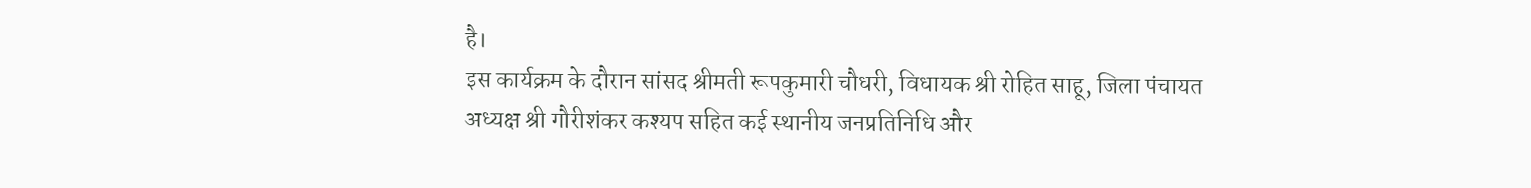है।
इस कार्यक्रम के दौरान सांसद श्रीमती रूपकुमारी चौधरी, विधायक श्री रोहित साहू, जिला पंचायत अध्यक्ष श्री गौरीशंकर कश्यप सहित कई स्थानीय जनप्रतिनिधि और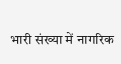भारी संख्या में नागरिक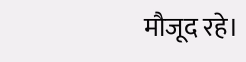मौजूद रहे।